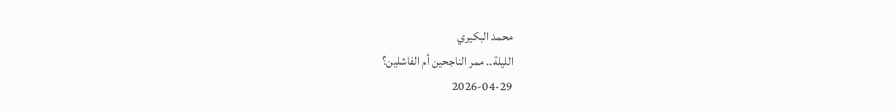محمد البكيري
الليلة.. ممر الناجحين أم الفاشلين؟
2026-04-29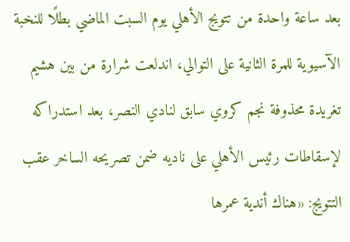بعد ساعة واحدة من تتويج الأهلي يوم السبت الماضي بطلًا للنخبة الآسيوية للمرة الثانية على التوالي، اندلعت شرارة من بين هشيم تغريدة محذوفة نجم كروي سابق لنادي النصر، بعد استدراكه لإسقاطات رئيس الأهلي على ناديه ضمن تصريحه الساخر عقب التتويج: «هناك أندية عمرها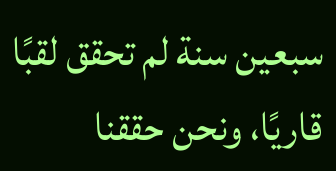سبعين سنة لم تحقق لقبًا قاريًا، ونحن حققنا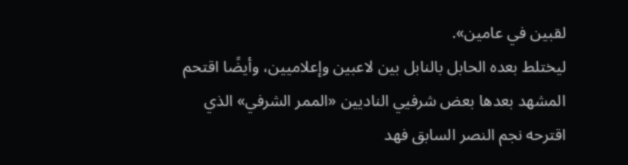لقبين في عامين».
ليختلط بعده الحابل بالنابل بين لاعبين وإعلاميين، وأيضًا اقتحم المشهد بعدها بعض شرفيي الناديين «الممر الشرفي» الذي اقترحه نجم النصر السابق فهد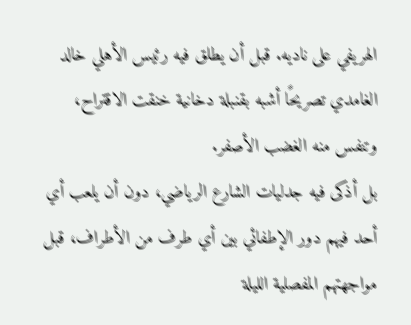الهريفي على ناديه. قبل أن يطلق فيه رئيس الأهلي خالد الغامدي تصريحًا أشبه بقنبلة دخانية خنقت الاقتراح، وتنفس منه الغضب الأصفر.
بل أذكى فيه جدليات الشارع الرياضي، دون أن يلعب أي أحد فيهم دور الإطفائي بين أي طرف من الأطراف، قبل مواجهتهم المفصلية الليلة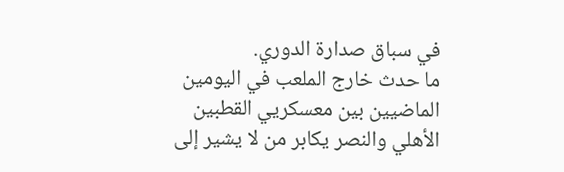في سباق صدارة الدوري.
ما حدث خارج الملعب في اليومين الماضيين بين معسكريي القطبين الأهلي والنصر يكابر من لا يشير إلى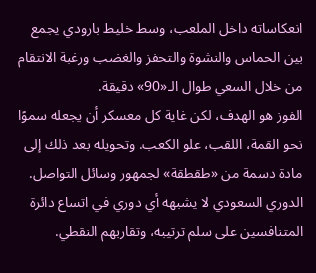انعكاساته داخل الملعب، وسط خليط بارودي يجمع بين الحماس والنشوة والتحفز والغضب ورغبة الانتقام من خلال السعي طوال الـ«90» دقيقة.
الفوز هو الهدف، لكن غاية كل معسكر أن يجعله سموًا نحو القمة، اللقب، علو الكعب. وتحويله بعد ذلك إلى مادة دسمة من «طقطقة» لجمهور وسائل التواصل.
الدوري السعودي لا يشبهه أي دوري في اتساع دائرة المتنافسين على سلم ترتيبه، وتقاربهم النقطي.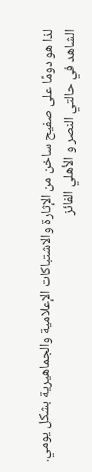لذا هو دومًا على صفيح ساخن من الإثارة والاشتباكات الإعلامية والجماهيرية بشكل يومي.
الشاهد في حالتي النصر و الأهلي الفائز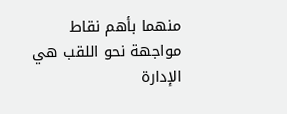منهما بأهم نقاط مواجهة نحو اللقب هي الإدارة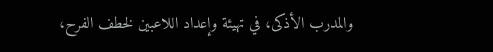والمدرب الأذكى، في تهيئة وإعداد اللاعبين لخطف الفرح،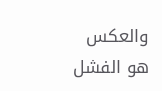والعكس هو الفشل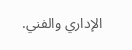الإداري والفني.